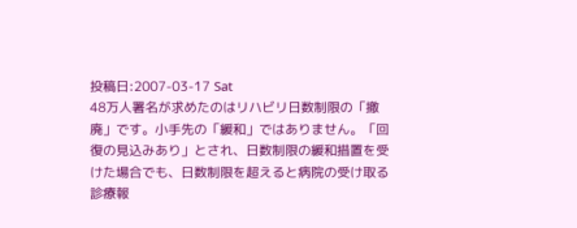投稿日:2007-03-17 Sat
48万人署名が求めたのはリハビリ日数制限の「撤廃」です。小手先の「緩和」ではありません。「回復の見込みあり」とされ、日数制限の緩和措置を受けた場合でも、日数制限を超えると病院の受け取る診療報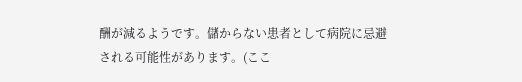酬が減るようです。儲からない患者として病院に忌避される可能性があります。(ここ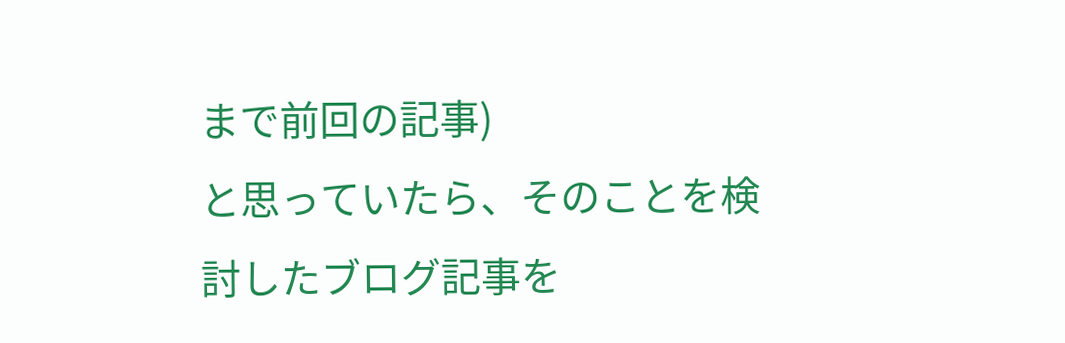まで前回の記事)
と思っていたら、そのことを検討したブログ記事を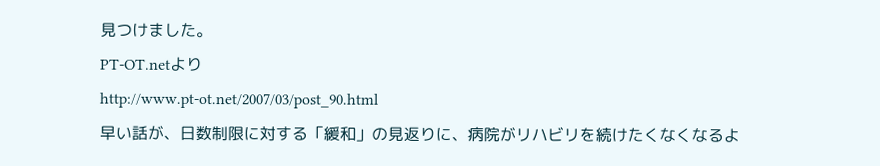見つけました。
PT-OT.netより
http://www.pt-ot.net/2007/03/post_90.html
早い話が、日数制限に対する「緩和」の見返りに、病院がリハビリを続けたくなくなるよ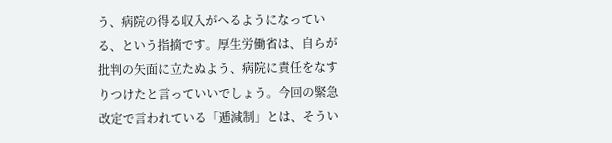う、病院の得る収入がへるようになっている、という指摘です。厚生労働省は、自らが批判の矢面に立たぬよう、病院に責任をなすりつけたと言っていいでしょう。今回の緊急改定で言われている「逓減制」とは、そうい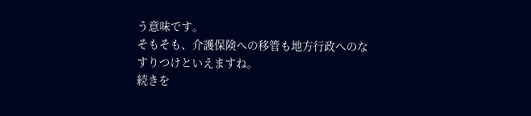う意味です。
そもそも、介護保険への移管も地方行政へのなすりつけといえますね。
続きを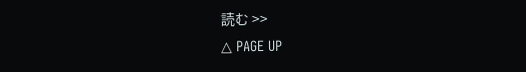読む >>
△ PAGE UP